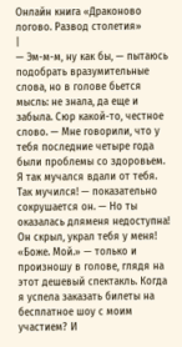Онлайн книга «Драконово логово. Развод столетия»
|
— Эм-м-м, ну как бы, — пытаюсь подобрать вразумительные слова, но в голове бьется мысль: не знала, да еще и забыла. Сюр какой-то, честное слово. — Мне говорили, что у тебя последние четыре года были проблемы со здоровьем. Я так мучался вдали от тебя. Так мучился! — показательно сокрушается он. — Но ты оказалась дляменя недоступна! Он скрыл, украл тебя у меня! «Боже. Мой.» — только и произношу в голове, глядя на этот дешевый спектакль. Когда я успела заказать билеты на бесплатное шоу с моим участием? И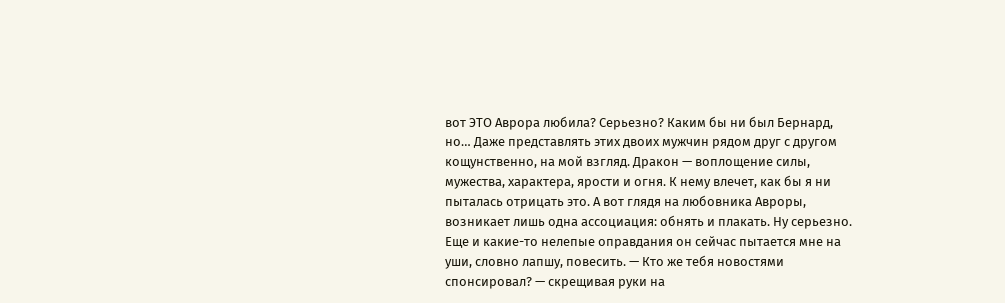вот ЭТО Аврора любила? Серьезно? Каким бы ни был Бернард, но… Даже представлять этих двоих мужчин рядом друг с другом кощунственно, на мой взгляд. Дракон — воплощение силы, мужества, характера, ярости и огня. К нему влечет, как бы я ни пыталась отрицать это. А вот глядя на любовника Авроры, возникает лишь одна ассоциация: обнять и плакать. Ну серьезно. Еще и какие-то нелепые оправдания он сейчас пытается мне на уши, словно лапшу, повесить. — Кто же тебя новостями спонсировал? — скрещивая руки на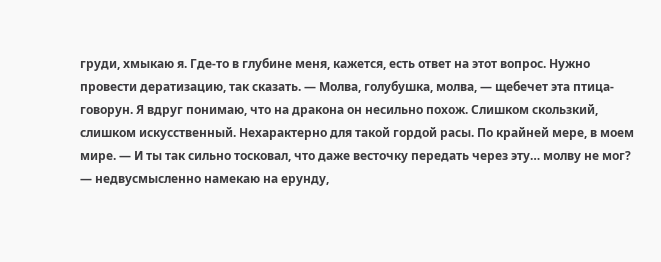груди, хмыкаю я. Где-то в глубине меня, кажется, есть ответ на этот вопрос. Нужно провести дератизацию, так сказать. — Молва, голубушка, молва, — щебечет эта птица-говорун. Я вдруг понимаю, что на дракона он несильно похож. Слишком скользкий, слишком искусственный. Нехарактерно для такой гордой расы. По крайней мере, в моем мире. — И ты так сильно тосковал, что даже весточку передать через эту… молву не мог? — недвусмысленно намекаю на ерунду,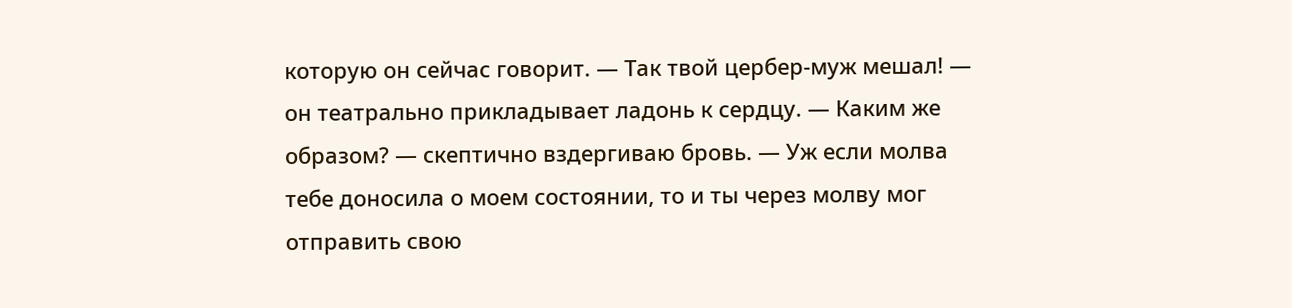которую он сейчас говорит. — Так твой цербер-муж мешал! — он театрально прикладывает ладонь к сердцу. — Каким же образом? — скептично вздергиваю бровь. — Уж если молва тебе доносила о моем состоянии, то и ты через молву мог отправить свою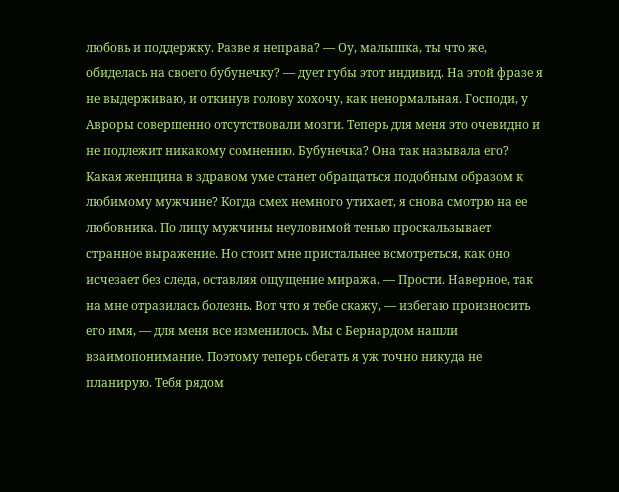любовь и поддержку. Разве я неправа? — Оу, малышка, ты что же, обиделась на своего бубунечку? — дует губы этот индивид. На этой фразе я не выдерживаю, и откинув голову хохочу, как ненормальная. Господи, у Авроры совершенно отсутствовали мозги. Теперь для меня это очевидно и не подлежит никакому сомнению. Бубунечка? Она так называла его? Какая женщина в здравом уме станет обращаться подобным образом к любимому мужчине? Когда смех немного утихает, я снова смотрю на ее любовника. По лицу мужчины неуловимой тенью проскальзывает странное выражение. Но стоит мне пристальнее всмотреться, как оно исчезает без следа, оставляя ощущение миража. — Прости. Наверное, так на мне отразилась болезнь. Вот что я тебе скажу, — избегаю произносить его имя, — для меня все изменилось. Мы с Бернардом нашли взаимопонимание. Поэтому теперь сбегать я уж точно никуда не планирую. Тебя рядом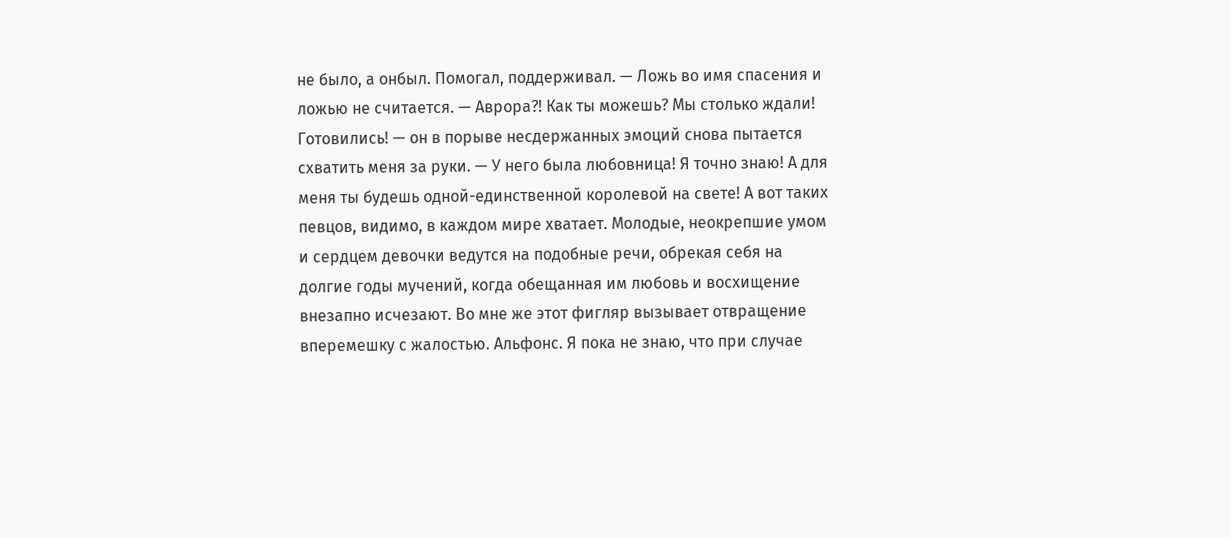не было, а онбыл. Помогал, поддерживал. — Ложь во имя спасения и ложью не считается. — Аврора?! Как ты можешь? Мы столько ждали! Готовились! — он в порыве несдержанных эмоций снова пытается схватить меня за руки. — У него была любовница! Я точно знаю! А для меня ты будешь одной-единственной королевой на свете! А вот таких певцов, видимо, в каждом мире хватает. Молодые, неокрепшие умом и сердцем девочки ведутся на подобные речи, обрекая себя на долгие годы мучений, когда обещанная им любовь и восхищение внезапно исчезают. Во мне же этот фигляр вызывает отвращение вперемешку с жалостью. Альфонс. Я пока не знаю, что при случае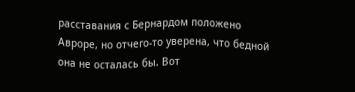расставания с Бернардом положено Авроре, но отчего-то уверена, что бедной она не осталась бы. Вот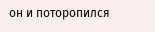он и поторопился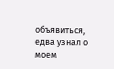объявиться, едва узнал о моем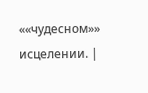««чудесном»» исцелении. |